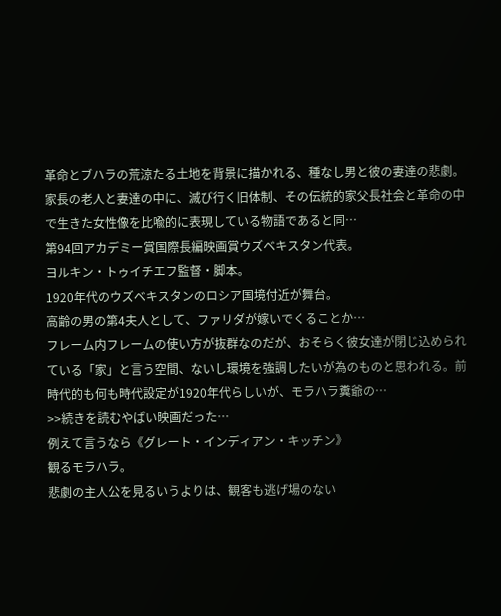革命とブハラの荒涼たる土地を背景に描かれる、種なし男と彼の妻達の悲劇。
家長の老人と妻達の中に、滅び行く旧体制、その伝統的家父長社会と革命の中で生きた女性像を比喩的に表現している物語であると同…
第94回アカデミー賞国際長編映画賞ウズベキスタン代表。
ヨルキン・トゥイチエフ監督・脚本。
1920年代のウズベキスタンのロシア国境付近が舞台。
高齢の男の第4夫人として、ファリダが嫁いでくることか…
フレーム内フレームの使い方が抜群なのだが、おそらく彼女達が閉じ込められている「家」と言う空間、ないし環境を強調したいが為のものと思われる。前時代的も何も時代設定が1920年代らしいが、モラハラ糞爺の…
>>続きを読むやばい映画だった…
例えて言うなら《グレート・インディアン・キッチン》
観るモラハラ。
悲劇の主人公を見るいうよりは、観客も逃げ場のない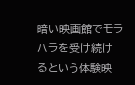暗い映画館でモラハラを受け続けるという体験映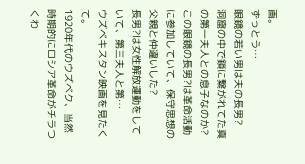画。
ずっとう…
眼鏡の若い男は夫の長男?
洞窟の中で鎖に繋がれてた真の第一夫人との息子なのか?
この眼鏡の長男?は革命活動に参加していて、保守思想の父親と仲違いした?
長男?は女性解放運動をしていて、第三夫人と第…
ウズベキスタン映画を見たくて。
1920年代のウズベク、当然時期的にロシア革命がチラつくわ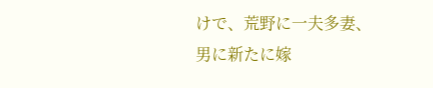けで、荒野に一夫多妻、男に新たに嫁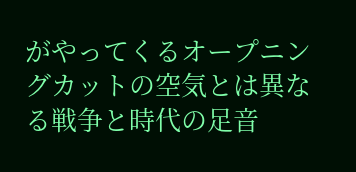がやってくるオープニングカットの空気とは異なる戦争と時代の足音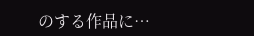のする作品に…